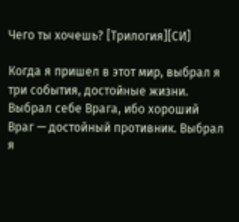Чего ты хочешь? [Трилогия][СИ]

Когда я пришел в этот мир, выбрал я три события, достойные жизни. Выбрал себе Врага, ибо хороший Враг — достойный противник. Выбрал я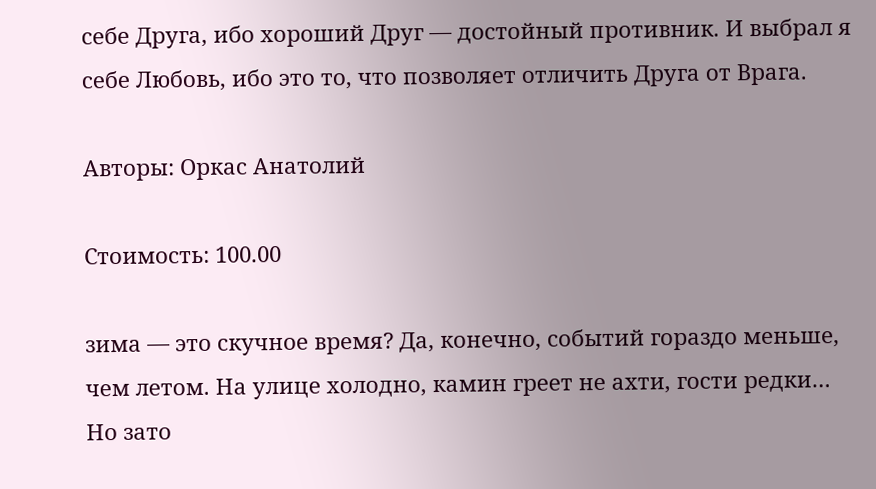себе Друга, ибо хороший Друг — достойный противник. И выбрал я себе Любовь, ибо это то, что позволяет отличить Друга от Врага.

Авторы: Оркас Анатолий

Стоимость: 100.00

зима — это скучное время? Да, конечно, событий гораздо меньше, чем летом. На улице холодно, камин греет не ахти, гости редки…
Но зато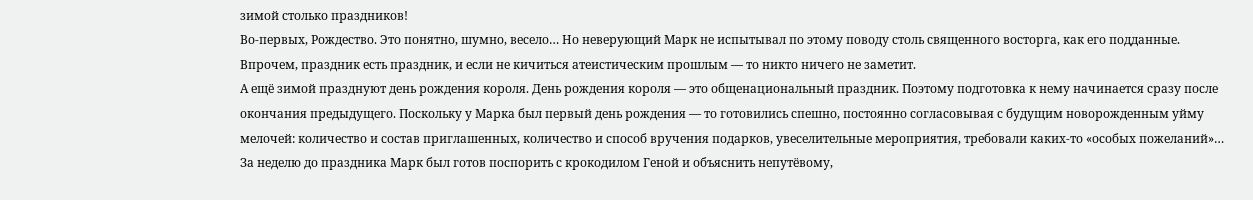зимой столько праздников!
Во-первых, Рождество. Это понятно, шумно, весело… Но неверующий Марк не испытывал по этому поводу столь священного восторга, как его подданные. Впрочем, праздник есть праздник, и если не кичиться атеистическим прошлым — то никто ничего не заметит.
А ещё зимой празднуют день рождения короля. День рождения короля — это общенациональный праздник. Поэтому подготовка к нему начинается сразу после окончания предыдущего. Поскольку у Марка был первый день рождения — то готовились спешно, постоянно согласовывая с будущим новорожденным уйму мелочей: количество и состав приглашенных, количество и способ вручения подарков, увеселительные мероприятия, требовали каких-то «особых пожеланий»…
За неделю до праздника Марк был готов поспорить с крокодилом Геной и объяснить непутёвому,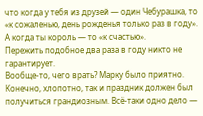что когда у тебя из друзей — один Чебурашка, то «к сожаленью, день рожденья только раз в году». А когда ты король — то «к счастью».
Пережить подобное два раза в году никто не гарантирует.
Вообще-то, чего врать? Марку было приятно. Конечно, хлопотно, так и праздник должен был получиться грандиозным. Всё-таки одно дело —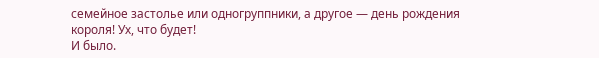семейное застолье или одногруппники, а другое — день рождения короля! Ух, что будет!
И было.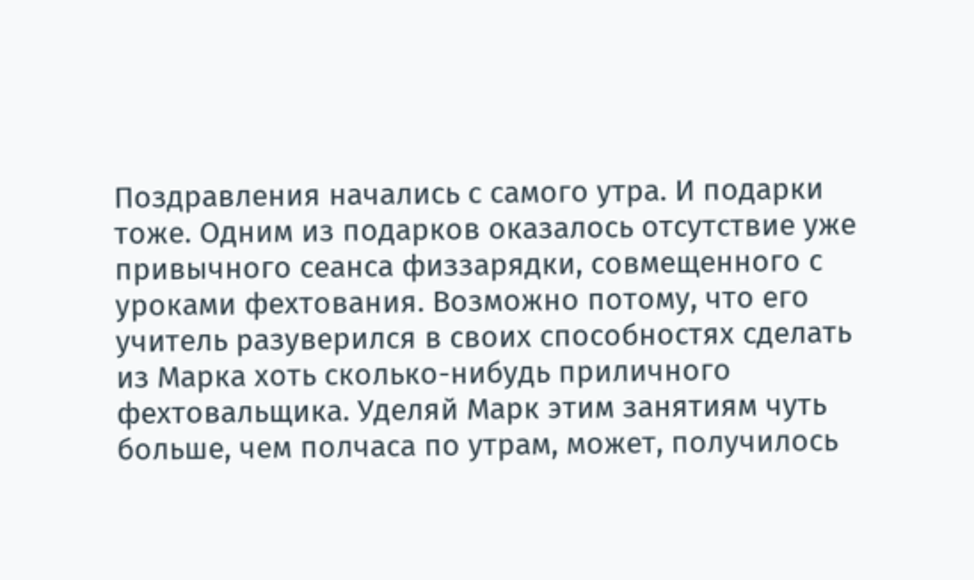Поздравления начались с самого утра. И подарки тоже. Одним из подарков оказалось отсутствие уже привычного сеанса физзарядки, совмещенного с уроками фехтования. Возможно потому, что его учитель разуверился в своих способностях сделать из Марка хоть сколько-нибудь приличного фехтовальщика. Уделяй Марк этим занятиям чуть больше, чем полчаса по утрам, может, получилось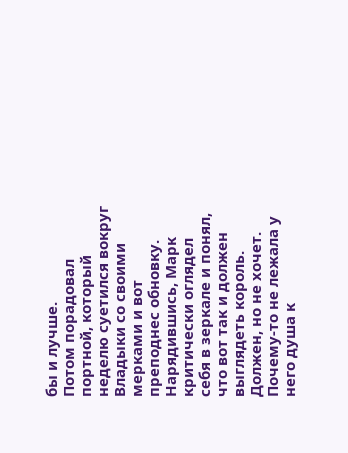бы и лучше.
Потом порадовал портной, который неделю суетился вокруг Владыки со своими мерками и вот преподнес обновку. Нарядившись, Марк критически оглядел себя в зеркале и понял, что вот так и должен выглядеть король. Должен, но не хочет. Почему-то не лежала у него душа к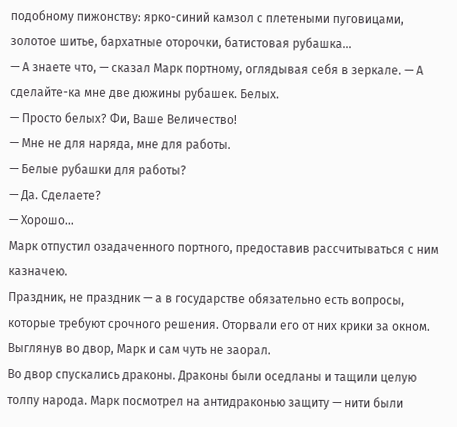подобному пижонству: ярко-синий камзол с плетеными пуговицами, золотое шитье, бархатные оторочки, батистовая рубашка…
— А знаете что, — сказал Марк портному, оглядывая себя в зеркале. — А сделайте-ка мне две дюжины рубашек. Белых.
— Просто белых? Фи, Ваше Величество!
— Мне не для наряда, мне для работы.
— Белые рубашки для работы?
— Да. Сделаете?
— Хорошо…
Марк отпустил озадаченного портного, предоставив рассчитываться с ним казначею.
Праздник, не праздник — а в государстве обязательно есть вопросы, которые требуют срочного решения. Оторвали его от них крики за окном. Выглянув во двор, Марк и сам чуть не заорал.
Во двор спускались драконы. Драконы были оседланы и тащили целую толпу народа. Марк посмотрел на антидраконью защиту — нити были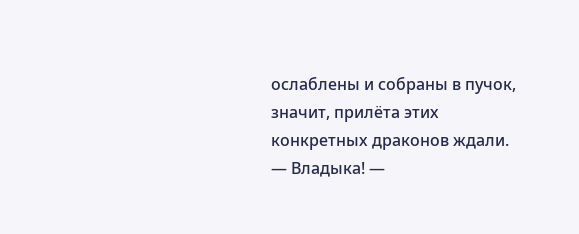ослаблены и собраны в пучок, значит, прилёта этих конкретных драконов ждали.
— Владыка! —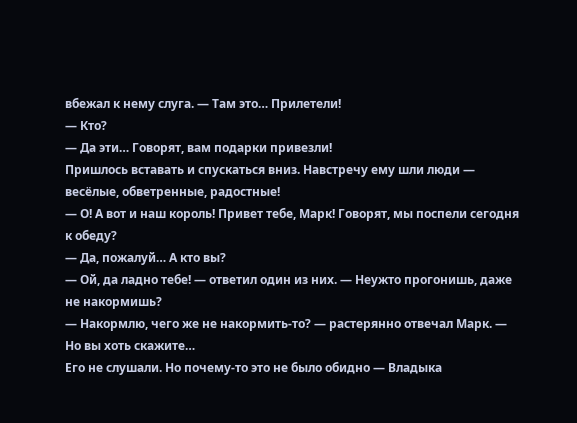вбежал к нему слуга. — Там это… Прилетели!
— Кто?
— Да эти… Говорят, вам подарки привезли!
Пришлось вставать и спускаться вниз. Навстречу ему шли люди — весёлые, обветренные, радостные!
— О! А вот и наш король! Привет тебе, Марк! Говорят, мы поспели сегодня к обеду?
— Да, пожалуй… А кто вы?
— Ой, да ладно тебе! — ответил один из них. — Неужто прогонишь, даже не накормишь?
— Накормлю, чего же не накормить-то? — растерянно отвечал Марк. — Но вы хоть скажите…
Его не слушали. Но почему-то это не было обидно — Владыка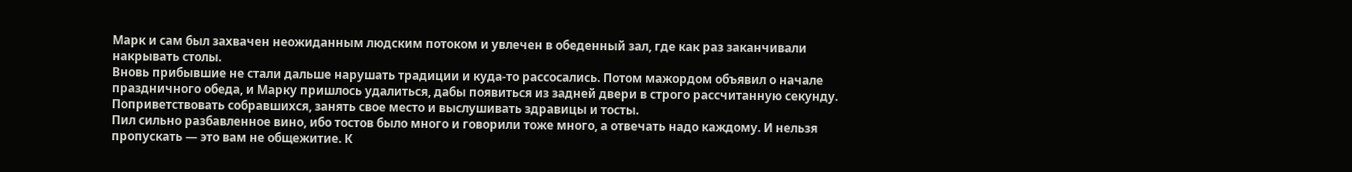Марк и сам был захвачен неожиданным людским потоком и увлечен в обеденный зал, где как раз заканчивали накрывать столы.
Вновь прибывшие не стали дальше нарушать традиции и куда-то рассосались. Потом мажордом объявил о начале праздничного обеда, и Марку пришлось удалиться, дабы появиться из задней двери в строго рассчитанную секунду. Поприветствовать собравшихся, занять свое место и выслушивать здравицы и тосты.
Пил сильно разбавленное вино, ибо тостов было много и говорили тоже много, а отвечать надо каждому. И нельзя пропускать — это вам не общежитие. К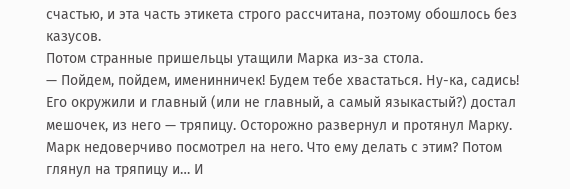счастью, и эта часть этикета строго рассчитана, поэтому обошлось без казусов.
Потом странные пришельцы утащили Марка из-за стола.
— Пойдем, пойдем, именинничек! Будем тебе хвастаться. Ну-ка, садись!
Его окружили и главный (или не главный, а самый языкастый?) достал мешочек, из него — тряпицу. Осторожно развернул и протянул Марку.
Марк недоверчиво посмотрел на него. Что ему делать с этим? Потом глянул на тряпицу и… И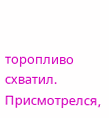торопливо схватил. Присмотрелся,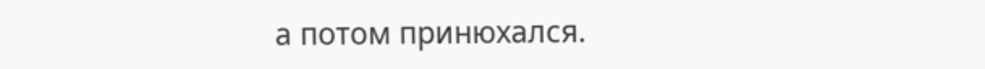а потом принюхался.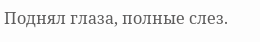Поднял глаза, полные слез.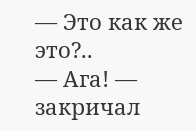— Это как же это?..
— Ага! — закричал